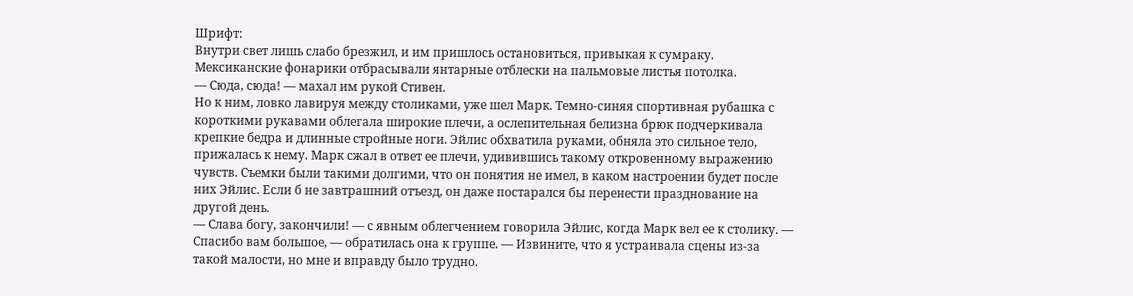Шрифт:
Внутри свет лишь слабо брезжил, и им пришлось остановиться, привыкая к сумраку. Мексиканские фонарики отбрасывали янтарные отблески на пальмовые листья потолка.
— Сюда, сюда! — махал им рукой Стивен.
Но к ним, ловко лавируя между столиками, уже шел Марк. Темно-синяя спортивная рубашка с короткими рукавами облегала широкие плечи, а ослепительная белизна брюк подчеркивала крепкие бедра и длинные стройные ноги. Эйлис обхватила руками, обняла это сильное тело, прижалась к нему. Марк сжал в ответ ее плечи, удивившись такому откровенному выражению чувств. Съемки были такими долгими, что он понятия не имел, в каком настроении будет после них Эйлис. Если б не завтрашний отъезд, он даже постарался бы перенести празднование на другой день.
— Слава богу, закончили! — с явным облегчением говорила Эйлис, когда Марк вел ее к столику. — Спасибо вам большое, — обратилась она к группе. — Извините, что я устраивала сцены из-за такой малости, но мне и вправду было трудно.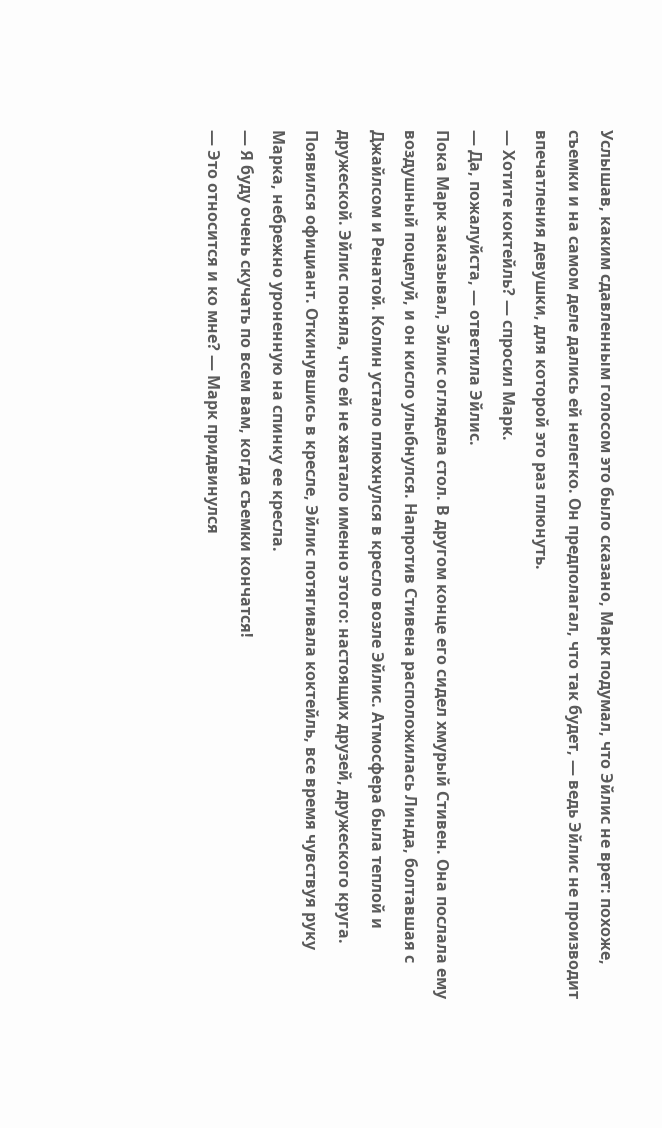Услышав, каким сдавленным голосом это было сказано, Марк подумал, что Эйлис не врет: похоже, съемки и на самом деле дались ей нелегко. Он предполагал, что так будет, — ведь Эйлис не производит впечатления девушки, для которой это раз плюнуть.
— Хотите коктейль? — спросил Марк.
— Да, пожалуйста, — ответила Эйлис.
Пока Марк заказывал, Эйлис оглядела стол. В другом конце его сидел хмурый Стивен. Она послала ему воздушный поцелуй, и он кисло улыбнулся. Напротив Стивена расположилась Линда, болтавшая с Джайлсом и Ренатой. Колин устало плюхнулся в кресло возле Эйлис. Атмосфера была теплой и дружеской. Эйлис поняла, что ей не хватало именно этого: настоящих друзей, дружеского круга.
Появился официант. Откинувшись в кресле, Эйлис потягивала коктейль, все время чувствуя руку Марка, небрежно уроненную на спинку ее кресла.
— Я буду очень скучать по всем вам, когда съемки кончатся!
— Это относится и ко мне? — Марк придвинулся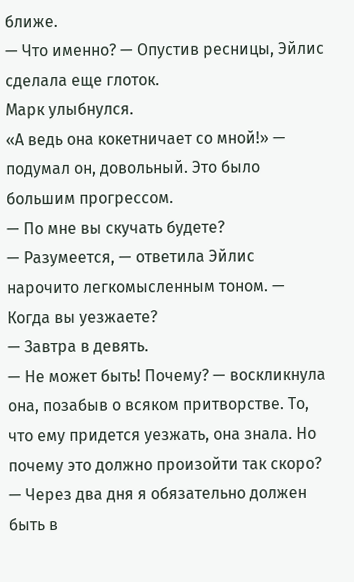ближе.
— Что именно? — Опустив ресницы, Эйлис сделала еще глоток.
Марк улыбнулся.
«А ведь она кокетничает со мной!» — подумал он, довольный. Это было большим прогрессом.
— По мне вы скучать будете?
— Разумеется, — ответила Эйлис нарочито легкомысленным тоном. — Когда вы уезжаете?
— Завтра в девять.
— Не может быть! Почему? — воскликнула она, позабыв о всяком притворстве. То, что ему придется уезжать, она знала. Но почему это должно произойти так скоро?
— Через два дня я обязательно должен быть в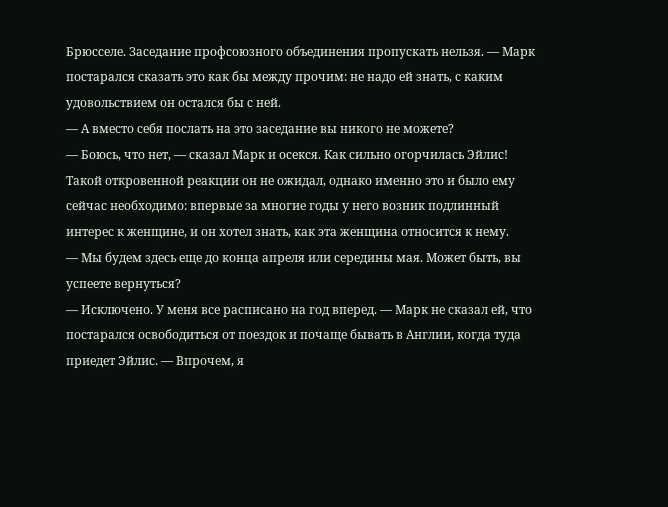Брюсселе. Заседание профсоюзного объединения пропускать нельзя. — Марк постарался сказать это как бы между прочим: не надо ей знать, с каким удовольствием он остался бы с ней.
— А вместо себя послать на это заседание вы никого не можете?
— Боюсь, что нет, — сказал Марк и осекся. Как сильно огорчилась Эйлис! Такой откровенной реакции он не ожидал, однако именно это и было ему сейчас необходимо: впервые за многие годы у него возник подлинный интерес к женщине, и он хотел знать, как эта женщина относится к нему.
— Мы будем здесь еще до конца апреля или середины мая. Может быть, вы успеете вернуться?
— Исключено. У меня все расписано на год вперед. — Марк не сказал ей, что постарался освободиться от поездок и почаще бывать в Англии, когда туда приедет Эйлис. — Впрочем, я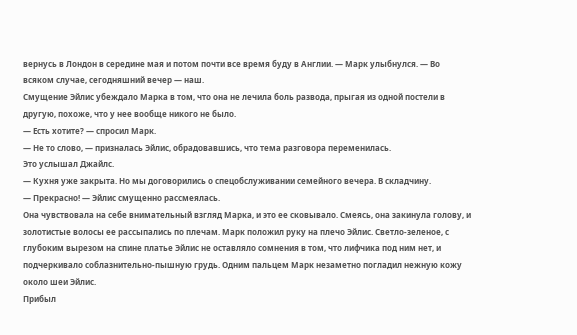вернусь в Лондон в середине мая и потом почти все время буду в Англии. — Марк улыбнулся. — Во всяком случае, сегодняшний вечер — наш.
Смущение Эйлис убеждало Марка в том, что она не лечила боль развода, прыгая из одной постели в другую, похоже, что у нее вообще никого не было.
— Есть хотите? — спросил Марк.
— Не то слово, — призналась Эйлис, обрадовавшись, что тема разговора переменилась.
Это услышал Джайлс.
— Кухня уже закрыта. Но мы договорились о спецобслуживании семейного вечера. В складчину.
— Прекрасно! — Эйлис смущенно рассмеялась.
Она чувствовала на себе внимательный взгляд Марка, и это ее сковывало. Смеясь, она закинула голову, и золотистые волосы ее рассыпались по плечам. Марк положил руку на плечо Эйлис. Светло-зеленое, с глубоким вырезом на спине платье Эйлис не оставляло сомнения в том, что лифчика под ним нет, и подчеркивало соблазнительно-пышную грудь. Одним пальцем Марк незаметно погладил нежную кожу около шеи Эйлис.
Прибыл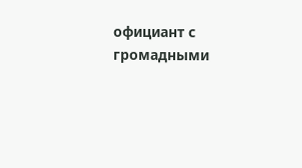официант с громадными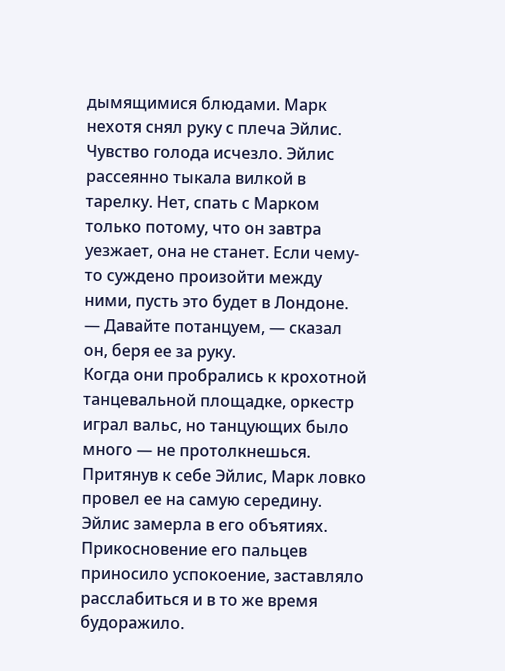дымящимися блюдами. Марк нехотя снял руку с плеча Эйлис.
Чувство голода исчезло. Эйлис рассеянно тыкала вилкой в тарелку. Нет, спать с Марком только потому, что он завтра уезжает, она не станет. Если чему-то суждено произойти между ними, пусть это будет в Лондоне.
— Давайте потанцуем, — сказал он, беря ее за руку.
Когда они пробрались к крохотной танцевальной площадке, оркестр играл вальс, но танцующих было много — не протолкнешься. Притянув к себе Эйлис, Марк ловко провел ее на самую середину. Эйлис замерла в его объятиях. Прикосновение его пальцев приносило успокоение, заставляло расслабиться и в то же время будоражило.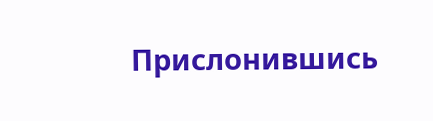Прислонившись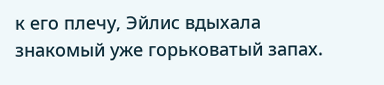к его плечу, Эйлис вдыхала знакомый уже горьковатый запах.